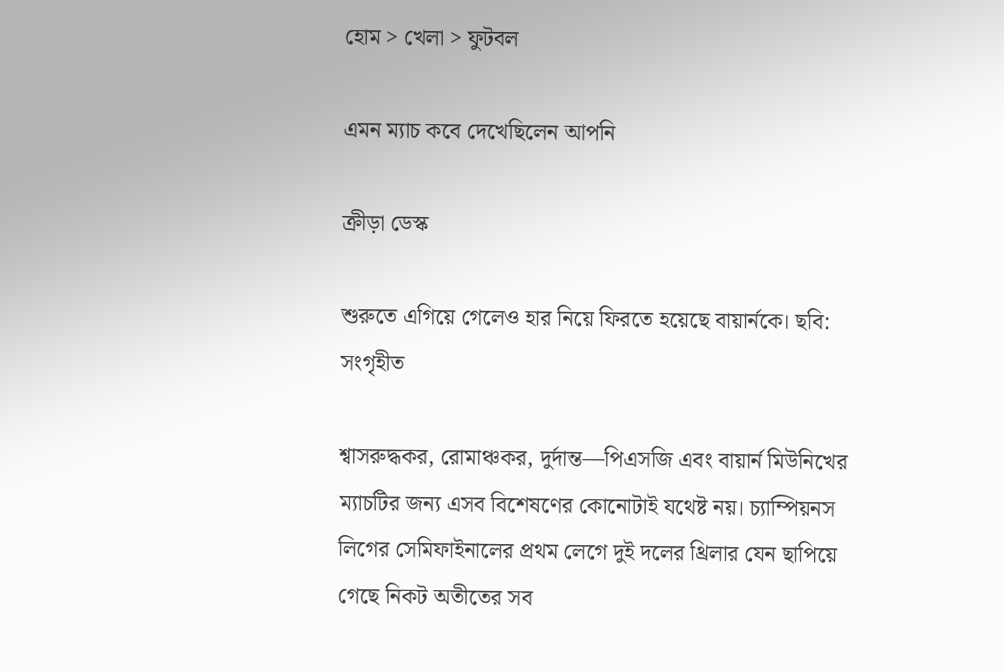হোম > খেলা > ফুটবল

এমন ম্যাচ কবে দেখেছিলেন আপনি

ক্রীড়া ডেস্ক

শুরুতে এগিয়ে গেলেও হার নিয়ে ফিরতে হয়েছে বায়ার্নকে। ছবি: সংগৃহীত

শ্বাসরুদ্ধকর, রোমাঞ্চকর, দুর্দান্ত—পিএসজি এবং বায়ার্ন মিউনিখের ম্যাচটির জন্য এসব বিশেষণের কোনোটাই যথেষ্ট নয়। চ্যাম্পিয়নস লিগের সেমিফাইনালের প্রথম লেগে দুই দলের থ্রিলার যেন ছাপিয়ে গেছে নিকট অতীতের সব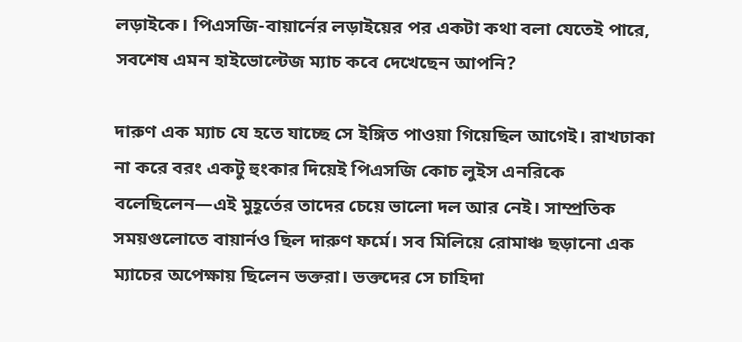লড়াইকে। পিএসজি-বায়ার্নের লড়াইয়ের পর একটা কথা বলা যেতেই পারে, সবশেষ এমন হাইভোল্টেজ ম্যাচ কবে দেখেছেন আপনি?

দারুণ এক ম্যাচ যে হতে যাচ্ছে সে ইঙ্গিত পাওয়া গিয়েছিল আগেই। রাখঢাকা না করে বরং একটু হুংকার দিয়েই পিএসজি কোচ লুইস এনরিকে বলেছিলেন—এই মুহূর্তের তাদের চেয়ে ভালো দল আর নেই। সাম্প্রতিক সময়গুলোতে বায়ার্নও ছিল দারুণ ফর্মে। সব মিলিয়ে রোমাঞ্চ ছড়ানো এক ম্যাচের অপেক্ষায় ছিলেন ভক্তরা। ভক্তদের সে চাহিদা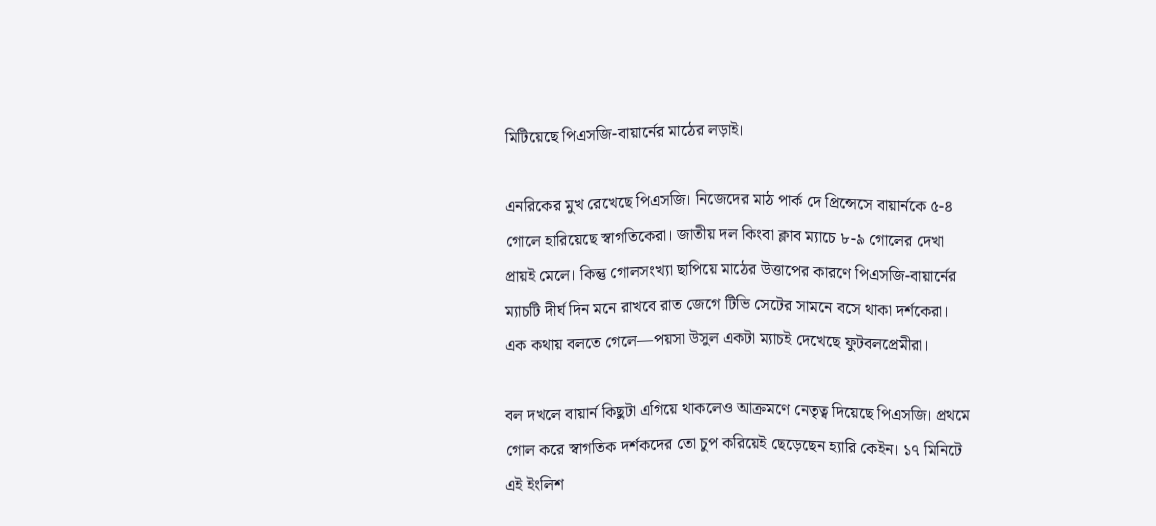মিটিয়েছে পিএসজি-বায়ার্নের মাঠের লড়াই।

এনরিকের মুখ রেখেছে পিএসজি। নিজেদের মাঠ পার্ক দে প্রিন্সেসে বায়ার্নকে ৫-৪ গোলে হারিয়েছে স্বাগতিকেরা। জাতীয় দল কিংবা ক্লাব ম্যাচে ৮-৯ গোলের দেখা প্রায়ই মেলে। কিন্তু গোলসংখ্যা ছাপিয়ে মাঠের উত্তাপের কারণে পিএসজি-বায়ার্নের ম্যাচটি দীর্ঘ দিন মনে রাখবে রাত জেগে টিভি সেটের সামনে বসে থাকা দর্শকেরা। এক কথায় বলতে গেলে—পয়সা উসুল একটা ম্যাচই দেখেছে ফুটবলপ্রেমীরা।

বল দখলে বায়ার্ন কিছুটা এগিয়ে থাকলেও আক্রমণে নেতৃত্ব দিয়েছে পিএসজি। প্রথমে গোল করে স্বাগতিক দর্শকদের তো চুপ করিয়েই ছেড়েছেন হ্যারি কেইন। ১৭ মিনিটে এই ইংলিশ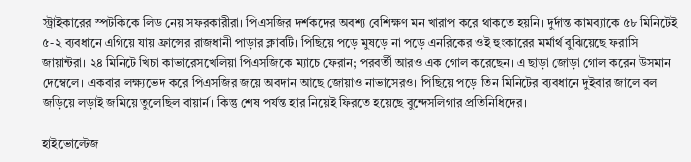স্ট্রাইকারের স্পটকিকে লিড নেয় সফরকারীরা। পিএসজির দর্শকদের অবশ্য বেশিক্ষণ মন খারাপ করে থাকতে হয়নি। দুর্দান্ত কামব্যাকে ৫৮ মিনিটেই ৫-২ ব্যবধানে এগিয়ে যায় ফ্রান্সের রাজধানী পাড়ার ক্লাবটি। পিছিয়ে পড়ে মুষড়ে না পড়ে এনরিকের ওই হুংকারের মর্মার্থ বুঝিয়েছে ফরাসি জায়ান্টরা। ২৪ মিনিটে খিচা কাভারেসখেলিয়া পিএসজিকে ম্যাচে ফেরান; পরবর্তী আরও এক গোল করেছেন। এ ছাড়া জোড়া গোল করেন উসমান দেম্বেলে। একবার লক্ষ্যভেদ করে পিএসজির জয়ে অবদান আছে জোয়াও নাভাসেরও। পিছিয়ে পড়ে তিন মিনিটের ব্যবধানে দুইবার জালে বল জড়িয়ে লড়াই জমিয়ে তুলেছিল বায়ার্ন। কিন্তু শেষ পর্যন্ত হার নিয়েই ফিরতে হয়েছে বুন্দেসলিগার প্রতিনিধিদের।

হাইভোল্টেজ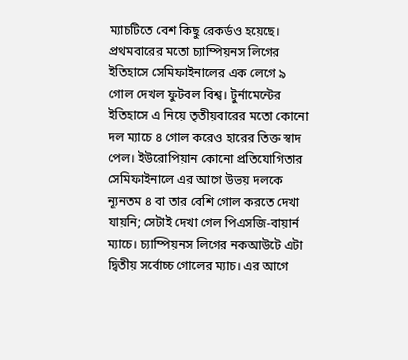ম্যাচটিতে বেশ কিছু রেকর্ডও হয়েছে। প্রথমবারের মতো চ্যাম্পিয়নস লিগের ইতিহাসে সেমিফাইনালের এক লেগে ৯ গোল দেখল ফুটবল বিশ্ব। টুর্নামেন্টের ইতিহাসে এ নিয়ে তৃতীয়বারের মতো কোনো দল ম্যাচে ৪ গোল করেও হারের তিক্ত স্বাদ পেল। ইউরোপিয়ান কোনো প্রতিযোগিতার সেমিফাইনালে এর আগে উভয় দলকে ন্যূনতম ৪ বা তার বেশি গোল করতে দেখা যায়নি; সেটাই দেখা গেল পিএসজি-বায়ার্ন ম্যাচে। চ্যাম্পিয়নস লিগের নকআউটে এটা দ্বিতীয় সর্বোচ্চ গোলের ম্যাচ। এর আগে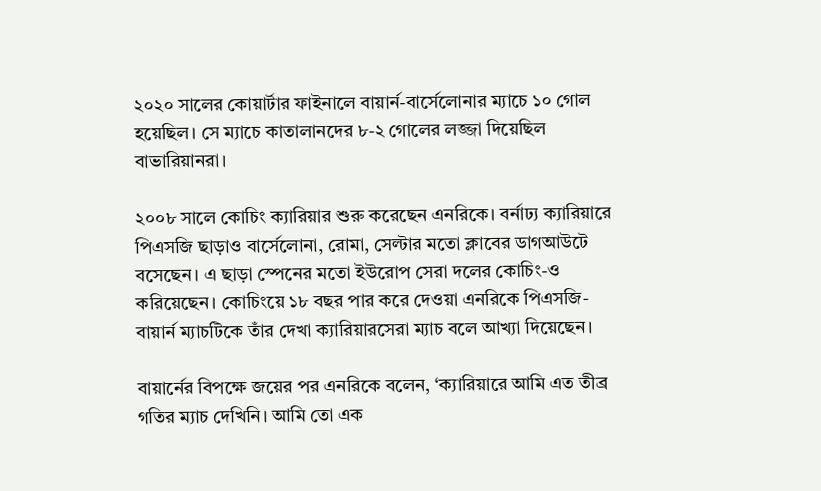২০২০ সালের কোয়ার্টার ফাইনালে বায়ার্ন-বার্সেলোনার ম্যাচে ১০ গোল হয়েছিল। সে ম্যাচে কাতালানদের ৮-২ গোলের লজ্জা দিয়েছিল বাভারিয়ানরা।

২০০৮ সালে কোচিং ক্যারিয়ার শুরু করেছেন এনরিকে। বর্নাঢ্য ক্যারিয়ারে পিএসজি ছাড়াও বার্সেলোনা, রোমা, সেল্টার মতো ক্লাবের ডাগআউটে বসেছেন। এ ছাড়া স্পেনের মতো ইউরোপ সেরা দলের কোচিং-ও করিয়েছেন। কোচিংয়ে ১৮ বছর পার করে দেওয়া এনরিকে পিএসজি-বায়ার্ন ম্যাচটিকে তাঁর দেখা ক্যারিয়ারসেরা ম্যাচ বলে আখ্যা দিয়েছেন।

বায়ার্নের বিপক্ষে জয়ের পর এনরিকে বলেন, ‘ক্যারিয়ারে আমি এত তীব্র গতির ম্যাচ দেখিনি। আমি তো এক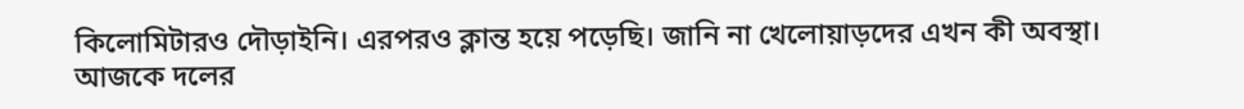কিলোমিটারও দৌড়াইনি। এরপরও ক্লান্ত হয়ে পড়েছি। জানি না খেলোয়াড়দের এখন কী অবস্থা। আজকে দলের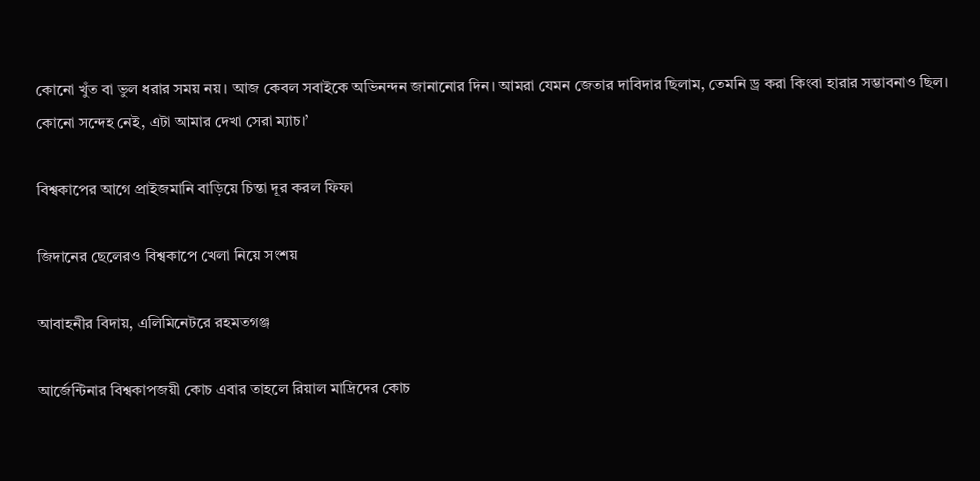কোনো খুঁত বা ভুল ধরার সময় নয়। আজ কেবল সবাইকে অভিনন্দন জানানোর দিন। আমরা যেমন জেতার দাবিদার ছিলাম, তেমনি ড্র করা কিংবা হারার সম্ভাবনাও ছিল। কোনো সন্দেহ নেই, এটা আমার দেখা সেরা ম্যাচ।’

বিশ্বকাপের আগে প্রাইজমানি বাড়িয়ে চিন্তা দূর করল ফিফা

জিদানের ছেলেরও বিশ্বকাপে খেলা নিয়ে সংশয়

আবাহনীর বিদায়, এলিমিনেটরে রহমতগঞ্জ

আর্জেন্টিনার বিশ্বকাপজয়ী কোচ এবার তাহলে রিয়াল মাদ্রিদের কোচ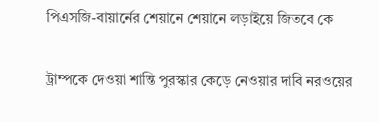পিএসজি-বায়ার্নের শেয়ানে শেয়ানে লড়াইয়ে জিতবে কে

ট্রাম্পকে দেওয়া শান্তি পুরস্কার কেড়ে নেওয়ার দাবি নরওয়ের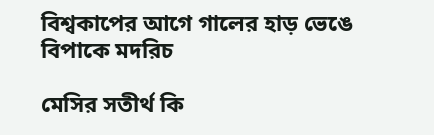বিশ্বকাপের আগে গালের হাড় ভেঙে বিপাকে মদরিচ

মেসির সতীর্থ কি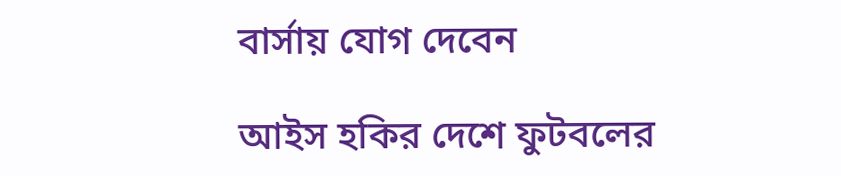বার্সায় যোগ দেবেন

আইস হকির দেশে ফুটবলের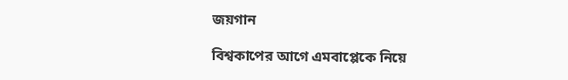জয়গান

বিশ্বকাপের আগে এমবাপ্পেকে নিয়ে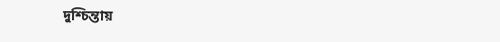দুশ্চিন্তায়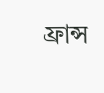ফ্রান্স